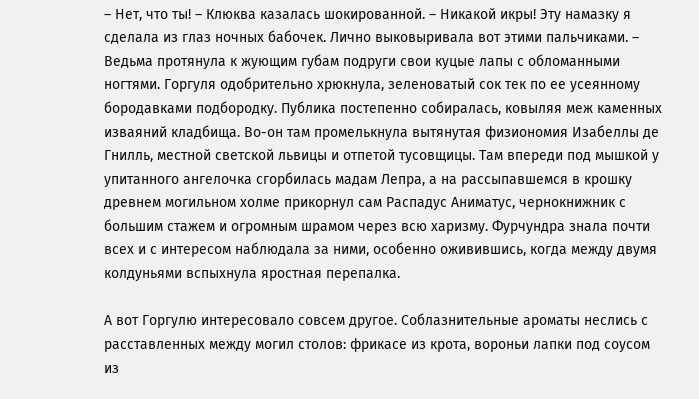– Нет, что ты! – Клюква казалась шокированной. – Никакой икры! Эту намазку я сделала из глаз ночных бабочек. Лично выковыривала вот этими пальчиками. – Ведьма протянула к жующим губам подруги свои куцые лапы с обломанными ногтями. Горгуля одобрительно хрюкнула, зеленоватый сок тек по ее усеянному бородавками подбородку. Публика постепенно собиралась, ковыляя меж каменных изваяний кладбища. Во-он там промелькнула вытянутая физиономия Изабеллы де Гнилль, местной светской львицы и отпетой тусовщицы. Там впереди под мышкой у упитанного ангелочка сгорбилась мадам Лепра, а на рассыпавшемся в крошку древнем могильном холме прикорнул сам Распадус Аниматус, чернокнижник с большим стажем и огромным шрамом через всю харизму. Фурчундра знала почти всех и с интересом наблюдала за ними, особенно оживившись, когда между двумя колдуньями вспыхнула яростная перепалка.

А вот Горгулю интересовало совсем другое. Соблазнительные ароматы неслись с расставленных между могил столов: фрикасе из крота, вороньи лапки под соусом из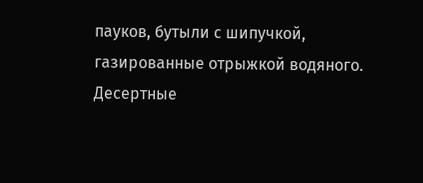пауков, бутыли с шипучкой, газированные отрыжкой водяного. Десертные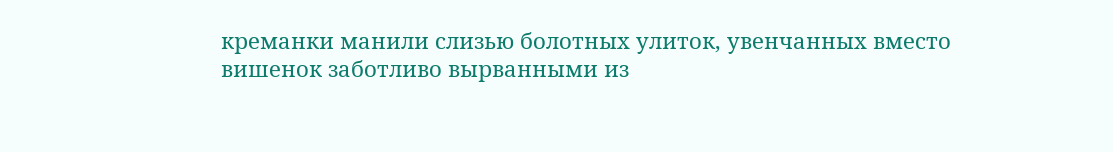креманки манили слизью болотных улиток, увенчанных вместо вишенок заботливо вырванными из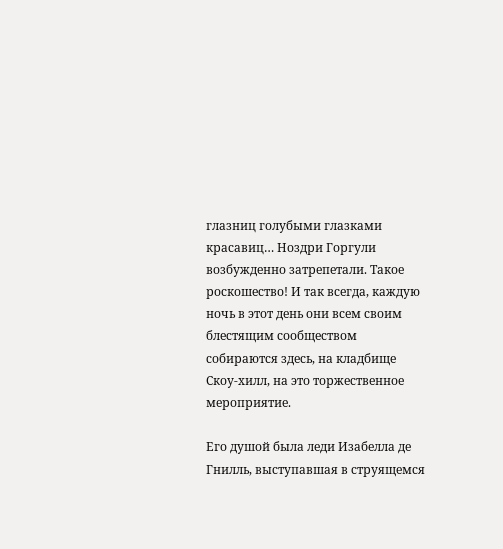глазниц голубыми глазками красавиц… Ноздри Горгули возбужденно затрепетали. Такое роскошество! И так всегда, каждую ночь в этот день они всем своим блестящим сообществом собираются здесь, на кладбище Скоу-хилл, на это торжественное мероприятие.

Его душой была леди Изабелла де Гнилль, выступавшая в струящемся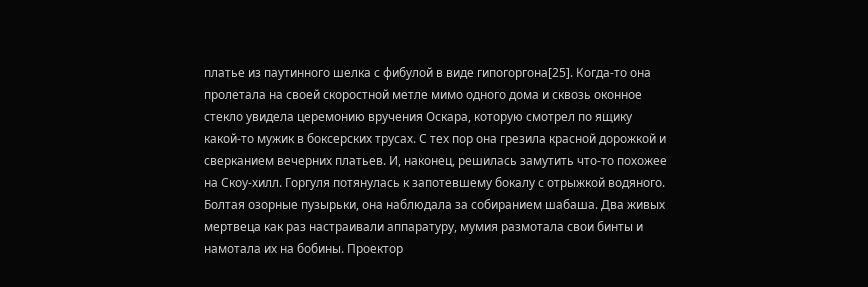платье из паутинного шелка с фибулой в виде гипогоргона[25]. Когда-то она пролетала на своей скоростной метле мимо одного дома и сквозь оконное стекло увидела церемонию вручения Оскара, которую смотрел по ящику какой-то мужик в боксерских трусах. С тех пор она грезила красной дорожкой и сверканием вечерних платьев. И, наконец, решилась замутить что-то похожее на Скоу-хилл. Горгуля потянулась к запотевшему бокалу с отрыжкой водяного. Болтая озорные пузырьки, она наблюдала за собиранием шабаша. Два живых мертвеца как раз настраивали аппаратуру, мумия размотала свои бинты и намотала их на бобины. Проектор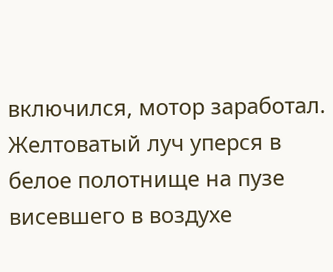включился, мотор заработал. Желтоватый луч уперся в белое полотнище на пузе висевшего в воздухе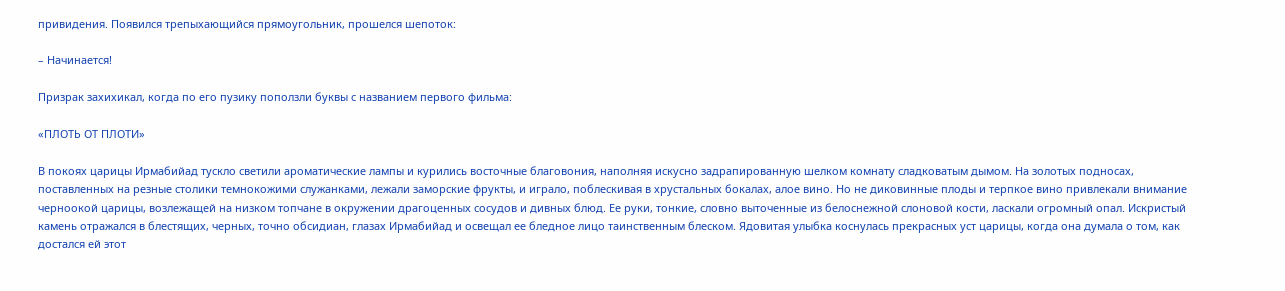привидения. Появился трепыхающийся прямоугольник, прошелся шепоток:

– Начинается!

Призрак захихикал, когда по его пузику поползли буквы с названием первого фильма:

«ПЛОТЬ ОТ ПЛОТИ»

В покоях царицы Ирмабийад тускло светили ароматические лампы и курились восточные благовония, наполняя искусно задрапированную шелком комнату сладковатым дымом. На золотых подносах, поставленных на резные столики темнокожими служанками, лежали заморские фрукты, и играло, поблескивая в хрустальных бокалах, алое вино. Но не диковинные плоды и терпкое вино привлекали внимание черноокой царицы, возлежащей на низком топчане в окружении драгоценных сосудов и дивных блюд. Ее руки, тонкие, словно выточенные из белоснежной слоновой кости, ласкали огромный опал. Искристый камень отражался в блестящих, черных, точно обсидиан, глазах Ирмабийад и освещал ее бледное лицо таинственным блеском. Ядовитая улыбка коснулась прекрасных уст царицы, когда она думала о том, как достался ей этот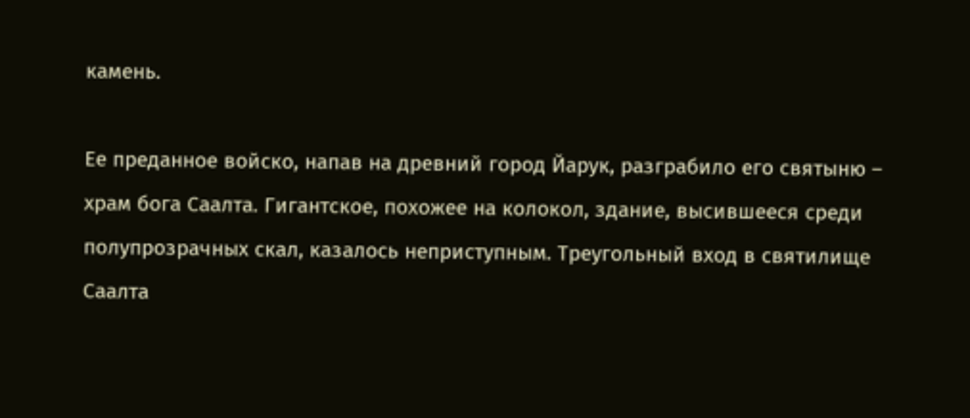камень.

Ее преданное войско, напав на древний город Йарук, разграбило его святыню – храм бога Саалта. Гигантское, похожее на колокол, здание, высившееся среди полупрозрачных скал, казалось неприступным. Треугольный вход в святилище Саалта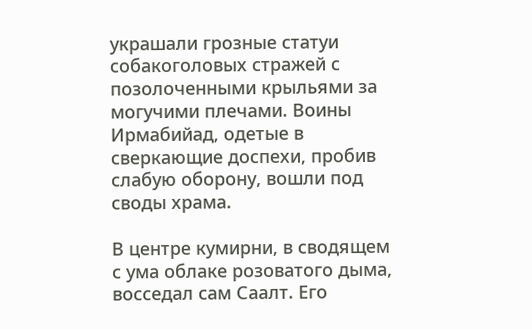украшали грозные статуи собакоголовых стражей с позолоченными крыльями за могучими плечами. Воины Ирмабийад, одетые в сверкающие доспехи, пробив слабую оборону, вошли под своды храма.

В центре кумирни, в сводящем с ума облаке розоватого дыма, восседал сам Саалт. Его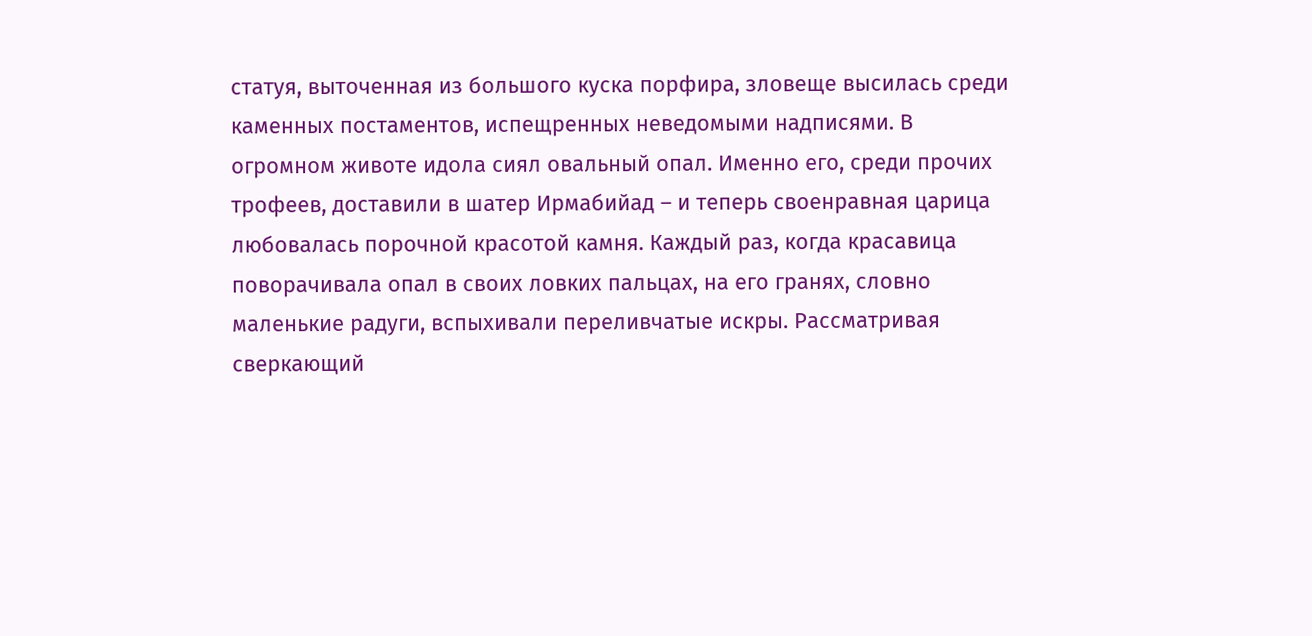статуя, выточенная из большого куска порфира, зловеще высилась среди каменных постаментов, испещренных неведомыми надписями. В огромном животе идола сиял овальный опал. Именно его, среди прочих трофеев, доставили в шатер Ирмабийад – и теперь своенравная царица любовалась порочной красотой камня. Каждый раз, когда красавица поворачивала опал в своих ловких пальцах, на его гранях, словно маленькие радуги, вспыхивали переливчатые искры. Рассматривая сверкающий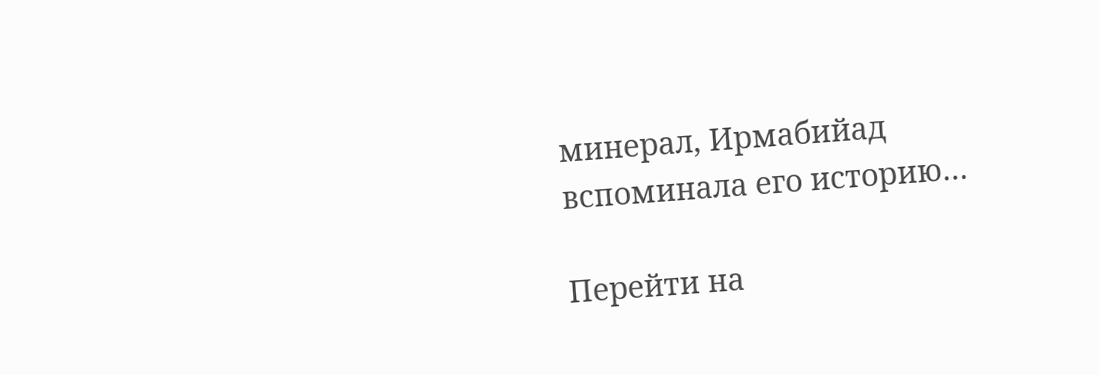минерал, Ирмабийад вспоминала его историю…

Перейти на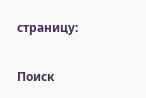страницу:

Поиск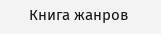Книга жанров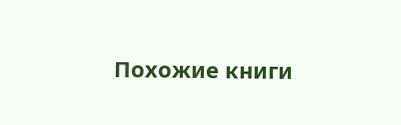Похожие книги